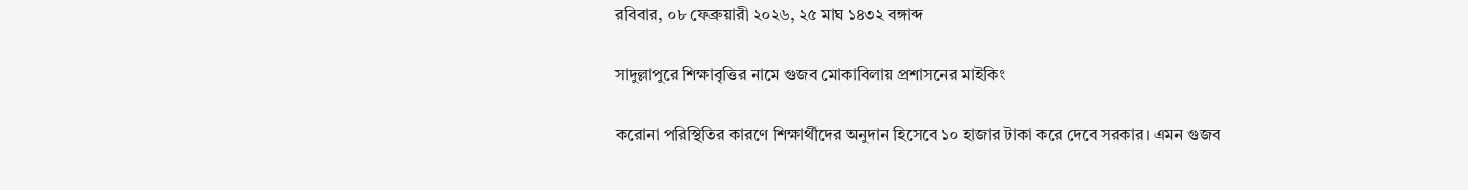রবিবার, ০৮ ফেব্রুয়ারী ২০২৬, ২৫ মাঘ ১৪৩২ বঙ্গাব্দ

সাদুল্লাপুরে শিক্ষাবৃত্তির নামে গুজব মোকাবিলায় প্রশাসনের মাইকিং

করোনা পরিস্থিতির কারণে শিক্ষার্থীদের অনুদান হিসেবে ১০ হাজার টাকা করে দেবে সরকার। এমন গুজব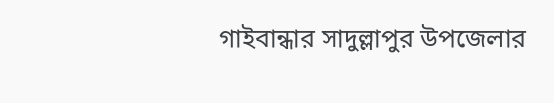গাইবান্ধার সাদুল্লাপুর উপজেলার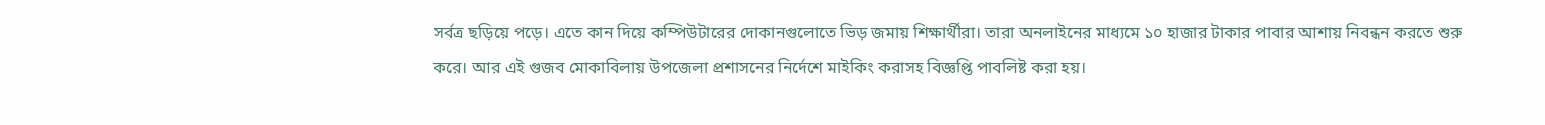সর্বত্র ছড়িয়ে পড়ে। এতে কান দিয়ে কম্পিউটারের দোকানগুলোতে ভিড় জমায় শিক্ষার্থীরা। তারা অনলাইনের মাধ্যমে ১০ হাজার টাকার পাবার আশায় নিবন্ধন করতে শুরু করে। আর এই গুজব মোকাবিলায় উপজেলা প্রশাসনের নির্দেশে মাইকিং করাসহ বিজ্ঞপ্তি পাবলিষ্ট করা হয়।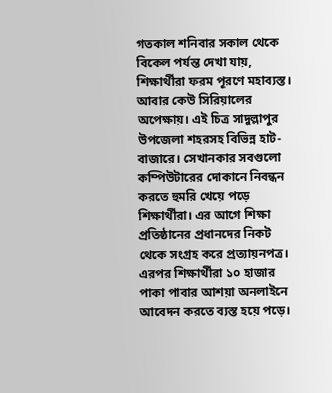গতকাল শনিবার সকাল থেকে বিকেল পর্যন্ত দেখা যায়, শিক্ষার্থীরা ফরম পূরণে মহাব্যস্ত। আবার কেউ সিরিয়ালের অপেক্ষায়। এই চিত্র সাদুল্লাপুর উপজেলা শহরসহ বিভিন্ন হাট-বাজারে। সেখানকার সবগুলো কম্পিউটারের দোকানে নিবন্ধন করতে হুমরি খেয়ে পড়ে শিক্ষার্থীরা। এর আগে শিক্ষা প্রতিষ্ঠানের প্রধানদের নিকট থেকে সংগ্রহ করে প্রত্যায়নপত্র। এরপর শিক্ষার্থীরা ১০ হাজার পাকা পাবার আশয়া অনলাইনে আবেদন করতে ব্যস্ত হয়ে পড়ে।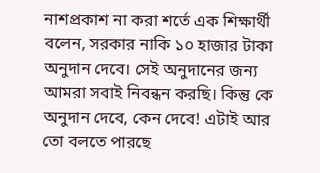নাশপ্রকাশ না করা শর্তে এক শিক্ষার্থী বলেন, সরকার নাকি ১০ হাজার টাকা অনুদান দেবে। সেই অনুদানের জন্য আমরা সবাই নিবন্ধন করছি। কিন্তু কে অনুদান দেবে, কেন দেবে! এটাই আর তো বলতে পারছে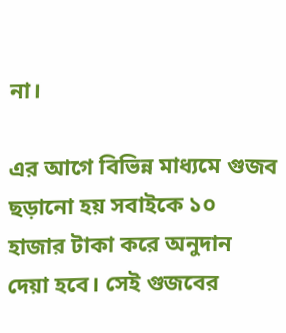না।

এর আগে বিভিন্ন মাধ্যমে গুজব ছড়ানো হয় সবাইকে ১০ হাজার টাকা করে অনুদান দেয়া হবে। সেই গুজবের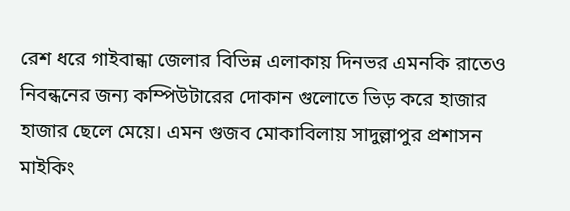রেশ ধরে গাইবান্ধা জেলার বিভিন্ন এলাকায় দিনভর এমনকি রাতেও নিবন্ধনের জন্য কম্পিউটারের দোকান গুলোতে ভিড় করে হাজার হাজার ছেলে মেয়ে। এমন গুজব মোকাবিলায় সাদুল্লাপুর প্রশাসন মাইকিং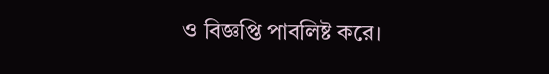ও বিজ্ঞপ্তি পাবলিষ্ট করে।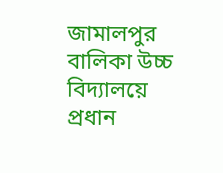জামালপুর বালিকা উচ্চ বিদ্যালয়ে প্রধান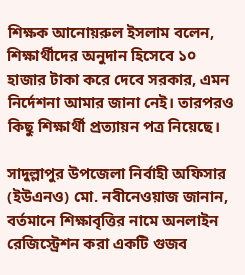শিক্ষক আনোয়রুল ইসলাম বলেন, শিক্ষার্থীদের অনুদান হিসেবে ১০ হাজার টাকা করে দেবে সরকার, এমন নির্দেশনা আমার জানা নেই। তারপরও কিছু শিক্ষার্থী প্রত্যায়ন পত্র নিয়েছে।

সাদুল্লাপুর উপজেলা নির্বাহী অফিসার (ইউএনও) মো. নবীনেওয়াজ জানান, বর্তমানে শিক্ষাবৃত্তির নামে অনলাইন রেজিস্ট্রেশন করা একটি গুজব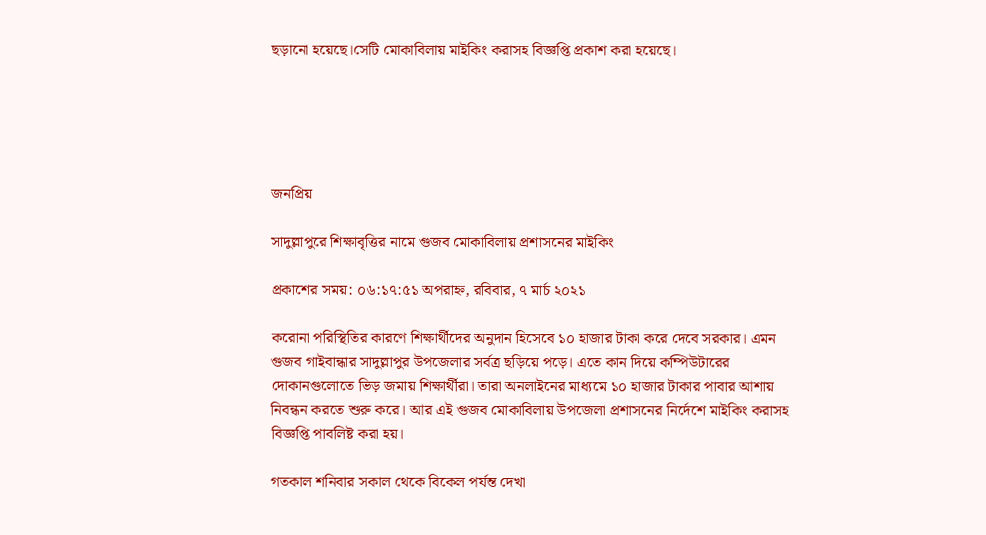ছড়ানো হয়েছে।সেটি মোকাবিলায় মাইকিং করাসহ বিজ্ঞপ্তি প্রকাশ করা হয়েছে।





জনপ্রিয়

সাদুল্লাপুরে শিক্ষাবৃত্তির নামে গুজব মোকাবিলায় প্রশাসনের মাইকিং

প্রকাশের সময়: ০৬:১৭:৫১ অপরাহ্ন, রবিবার, ৭ মার্চ ২০২১

করোনা পরিস্থিতির কারণে শিক্ষার্থীদের অনুদান হিসেবে ১০ হাজার টাকা করে দেবে সরকার। এমন গুজব গাইবান্ধার সাদুল্লাপুর উপজেলার সর্বত্র ছড়িয়ে পড়ে। এতে কান দিয়ে কম্পিউটারের দোকানগুলোতে ভিড় জমায় শিক্ষার্থীরা। তারা অনলাইনের মাধ্যমে ১০ হাজার টাকার পাবার আশায় নিবন্ধন করতে শুরু করে। আর এই গুজব মোকাবিলায় উপজেলা প্রশাসনের নির্দেশে মাইকিং করাসহ বিজ্ঞপ্তি পাবলিষ্ট করা হয়।

গতকাল শনিবার সকাল থেকে বিকেল পর্যন্ত দেখা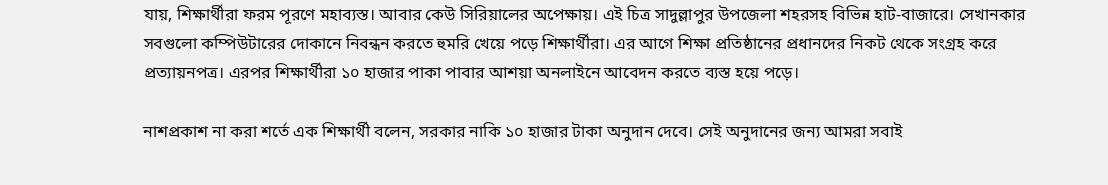যায়, শিক্ষার্থীরা ফরম পূরণে মহাব্যস্ত। আবার কেউ সিরিয়ালের অপেক্ষায়। এই চিত্র সাদুল্লাপুর উপজেলা শহরসহ বিভিন্ন হাট-বাজারে। সেখানকার সবগুলো কম্পিউটারের দোকানে নিবন্ধন করতে হুমরি খেয়ে পড়ে শিক্ষার্থীরা। এর আগে শিক্ষা প্রতিষ্ঠানের প্রধানদের নিকট থেকে সংগ্রহ করে প্রত্যায়নপত্র। এরপর শিক্ষার্থীরা ১০ হাজার পাকা পাবার আশয়া অনলাইনে আবেদন করতে ব্যস্ত হয়ে পড়ে।

নাশপ্রকাশ না করা শর্তে এক শিক্ষার্থী বলেন, সরকার নাকি ১০ হাজার টাকা অনুদান দেবে। সেই অনুদানের জন্য আমরা সবাই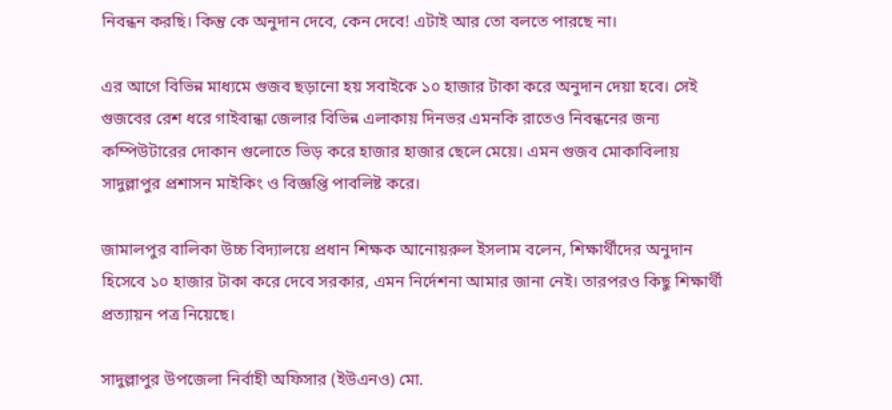নিবন্ধন করছি। কিন্তু কে অনুদান দেবে, কেন দেবে! এটাই আর তো বলতে পারছে না।

এর আগে বিভিন্ন মাধ্যমে গুজব ছড়ানো হয় সবাইকে ১০ হাজার টাকা করে অনুদান দেয়া হবে। সেই গুজবের রেশ ধরে গাইবান্ধা জেলার বিভিন্ন এলাকায় দিনভর এমনকি রাতেও নিবন্ধনের জন্য কম্পিউটারের দোকান গুলোতে ভিড় করে হাজার হাজার ছেলে মেয়ে। এমন গুজব মোকাবিলায় সাদুল্লাপুর প্রশাসন মাইকিং ও বিজ্ঞপ্তি পাবলিষ্ট করে।

জামালপুর বালিকা উচ্চ বিদ্যালয়ে প্রধান শিক্ষক আনোয়রুল ইসলাম বলেন, শিক্ষার্থীদের অনুদান হিসেবে ১০ হাজার টাকা করে দেবে সরকার, এমন নির্দেশনা আমার জানা নেই। তারপরও কিছু শিক্ষার্থী প্রত্যায়ন পত্র নিয়েছে।

সাদুল্লাপুর উপজেলা নির্বাহী অফিসার (ইউএনও) মো.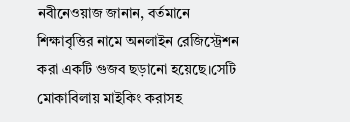নবীনেওয়াজ জানান, বর্তমানে শিক্ষাবৃত্তির নামে অনলাইন রেজিস্ট্রেশন করা একটি গুজব ছড়ানো হয়েছে।সেটি মোকাবিলায় মাইকিং করাসহ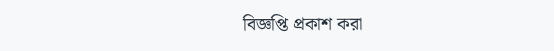বিজ্ঞপ্তি প্রকাশ করা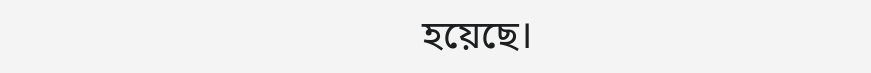হয়েছে।